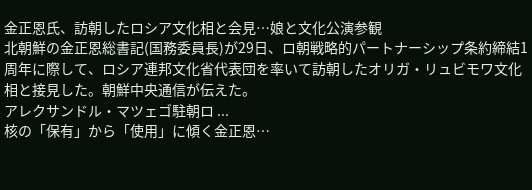金正恩氏、訪朝したロシア文化相と会見…娘と文化公演参観
北朝鮮の金正恩総書記(国務委員長)が29日、ロ朝戦略的パートナーシップ条約締結1周年に際して、ロシア連邦文化省代表団を率いて訪朝したオリガ・リュビモワ文化相と接見した。朝鮮中央通信が伝えた。
アレクサンドル・マツェゴ駐朝ロ ...
核の「保有」から「使用」に傾く金正恩…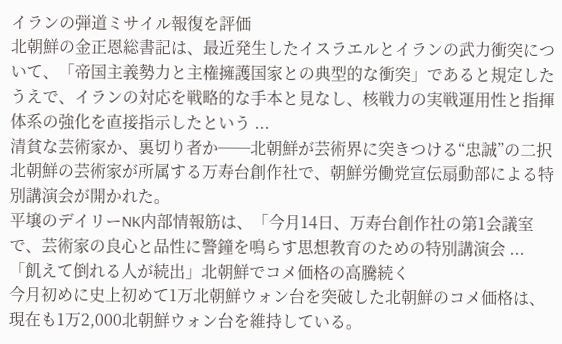イランの弾道ミサイル報復を評価
北朝鮮の金正恩総書記は、最近発生したイスラエルとイランの武力衝突について、「帝国主義勢力と主権擁護国家との典型的な衝突」であると規定したうえで、イランの対応を戦略的な手本と見なし、核戦力の実戦運用性と指揮体系の強化を直接指示したという ...
清貧な芸術家か、裏切り者か──北朝鮮が芸術界に突きつける“忠誠”の二択
北朝鮮の芸術家が所属する万寿台創作社で、朝鮮労働党宣伝扇動部による特別講演会が開かれた。
平壌のデイリーNK内部情報筋は、「今月14日、万寿台創作社の第1会議室で、芸術家の良心と品性に警鐘を鳴らす思想教育のための特別講演会 ...
「飢えて倒れる人が続出」北朝鮮でコメ価格の高騰続く
今月初めに史上初めて1万北朝鮮ウォン台を突破した北朝鮮のコメ価格は、現在も1万2,000北朝鮮ウォン台を維持している。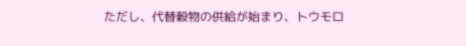ただし、代替穀物の供給が始まり、トウモロ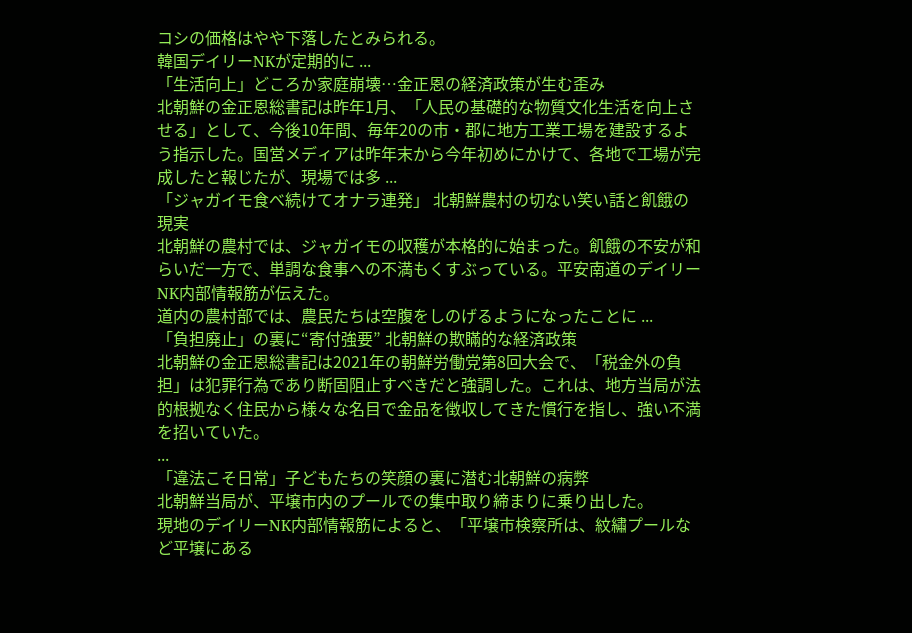コシの価格はやや下落したとみられる。
韓国デイリーNKが定期的に ...
「生活向上」どころか家庭崩壊…金正恩の経済政策が生む歪み
北朝鮮の金正恩総書記は昨年1月、「人民の基礎的な物質文化生活を向上させる」として、今後10年間、毎年20の市・郡に地方工業工場を建設するよう指示した。国営メディアは昨年末から今年初めにかけて、各地で工場が完成したと報じたが、現場では多 ...
「ジャガイモ食べ続けてオナラ連発」 北朝鮮農村の切ない笑い話と飢餓の現実
北朝鮮の農村では、ジャガイモの収穫が本格的に始まった。飢餓の不安が和らいだ一方で、単調な食事への不満もくすぶっている。平安南道のデイリーNK内部情報筋が伝えた。
道内の農村部では、農民たちは空腹をしのげるようになったことに ...
「負担廃止」の裏に“寄付強要” 北朝鮮の欺瞞的な経済政策
北朝鮮の金正恩総書記は2021年の朝鮮労働党第8回大会で、「税金外の負担」は犯罪行為であり断固阻止すべきだと強調した。これは、地方当局が法的根拠なく住民から様々な名目で金品を徴収してきた慣行を指し、強い不満を招いていた。
...
「違法こそ日常」子どもたちの笑顔の裏に潜む北朝鮮の病弊
北朝鮮当局が、平壌市内のプールでの集中取り締まりに乗り出した。
現地のデイリーNK内部情報筋によると、「平壌市検察所は、紋繡プールなど平壌にある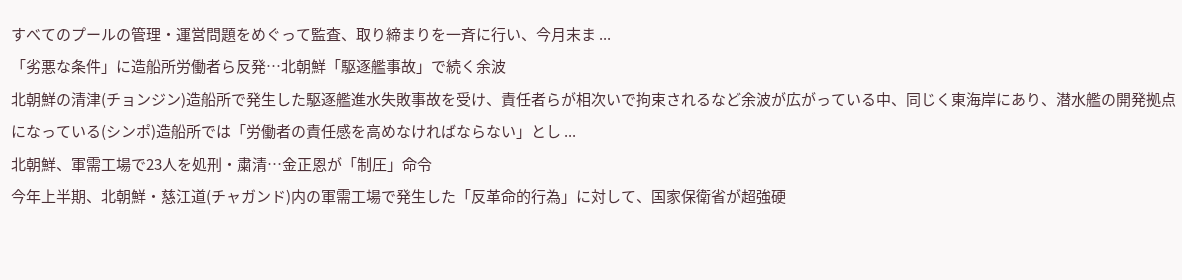すべてのプールの管理・運営問題をめぐって監査、取り締まりを一斉に行い、今月末ま ...
「劣悪な条件」に造船所労働者ら反発…北朝鮮「駆逐艦事故」で続く余波
北朝鮮の清津(チョンジン)造船所で発生した駆逐艦進水失敗事故を受け、責任者らが相次いで拘束されるなど余波が広がっている中、同じく東海岸にあり、潜水艦の開発拠点になっている(シンポ)造船所では「労働者の責任感を高めなければならない」とし ...
北朝鮮、軍需工場で23人を処刑・粛清…金正恩が「制圧」命令
今年上半期、北朝鮮・慈江道(チャガンド)内の軍需工場で発生した「反革命的行為」に対して、国家保衛省が超強硬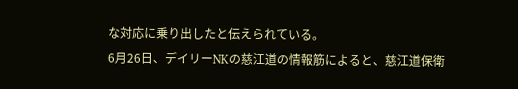な対応に乗り出したと伝えられている。
6月26日、デイリーNKの慈江道の情報筋によると、慈江道保衛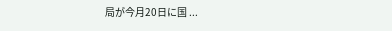局が今月20日に国 ...